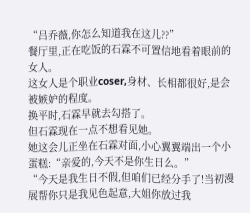“吕乔薇,你怎么知道我在这儿??”
餐厅里,正在吃饭的石霖不可置信地看着眼前的女人。
这女人是个职业coser,身材、长相都很好,是会被嫉妒的程度。
换平时,石霖早就去勾搭了。
但石霖现在一点不想看见她。
她这会儿正坐在石霖对面,小心翼翼端出一个小蛋糕:“亲爱的,今天不是你生日么。”
“今天是我生日不假,但咱们已经分手了!当初漫展帮你只是我见色起意,大姐你放过我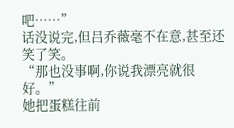吧……”
话没说完,但吕乔薇毫不在意,甚至还笑了笑。
“那也没事啊,你说我漂亮就很好。”
她把蛋糕往前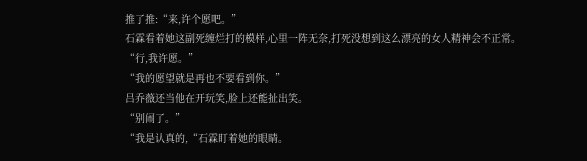推了推:“来,许个愿吧。”
石霖看着她这副死缠烂打的模样,心里一阵无奈,打死没想到这么漂亮的女人精神会不正常。
“行,我许愿。”
“我的愿望就是再也不要看到你。”
吕乔薇还当他在开玩笑,脸上还能扯出笑。
“别闹了。”
“我是认真的,“石霖盯着她的眼睛。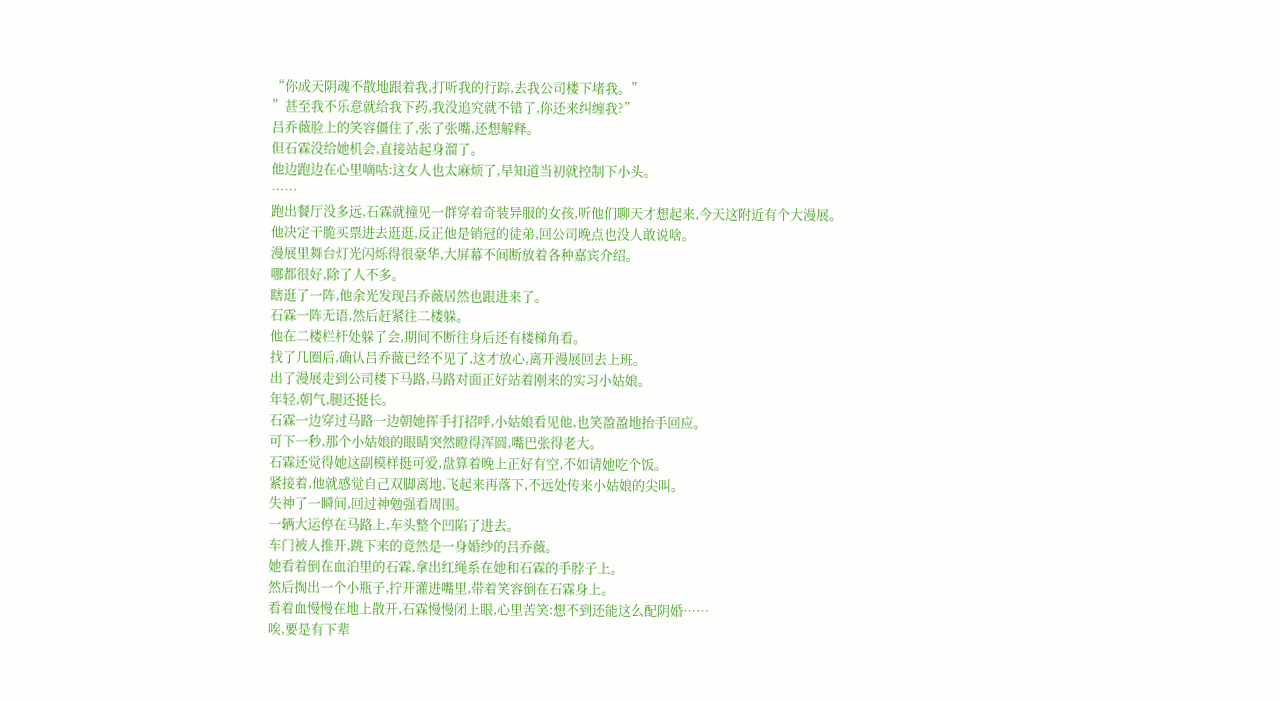“你成天阴魂不散地跟着我,打听我的行踪,去我公司楼下堵我。”
”甚至我不乐意就给我下药,我没追究就不错了,你还来纠缠我?”
吕乔薇脸上的笑容僵住了,张了张嘴,还想解释。
但石霖没给她机会,直接站起身溜了。
他边跑边在心里嘀咕:这女人也太麻烦了,早知道当初就控制下小头。
……
跑出餐厅没多远,石霖就撞见一群穿着奇装异服的女孩,听他们聊天才想起来,今天这附近有个大漫展。
他决定干脆买票进去逛逛,反正他是销冠的徒弟,回公司晚点也没人敢说啥。
漫展里舞台灯光闪烁得很豪华,大屏幕不间断放着各种嘉宾介绍。
哪都很好,除了人不多。
瞎逛了一阵,他余光发现吕乔薇居然也跟进来了。
石霖一阵无语,然后赶紧往二楼躲。
他在二楼栏杆处躲了会,期间不断往身后还有楼梯角看。
找了几圈后,确认吕乔薇已经不见了,这才放心,离开漫展回去上班。
出了漫展走到公司楼下马路,马路对面正好站着刚来的实习小姑娘。
年轻,朝气,腿还挺长。
石霖一边穿过马路一边朝她挥手打招呼,小姑娘看见他,也笑盈盈地抬手回应。
可下一秒,那个小姑娘的眼睛突然瞪得浑圆,嘴巴张得老大。
石霖还觉得她这副模样挺可爱,盘算着晚上正好有空,不如请她吃个饭。
紧接着,他就感觉自己双脚离地,飞起来再落下,不远处传来小姑娘的尖叫。
失神了一瞬间,回过神勉强看周围。
一辆大运停在马路上,车头整个凹陷了进去。
车门被人推开,跳下来的竟然是一身婚纱的吕乔薇。
她看着倒在血泊里的石霖,拿出红绳系在她和石霖的手脖子上。
然后掏出一个小瓶子,拧开灌进嘴里,带着笑容倒在石霖身上。
看着血慢慢在地上散开,石霖慢慢闭上眼,心里苦笑:想不到还能这么配阴婚……
唉,要是有下辈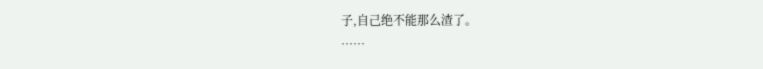子,自己绝不能那么渣了。
……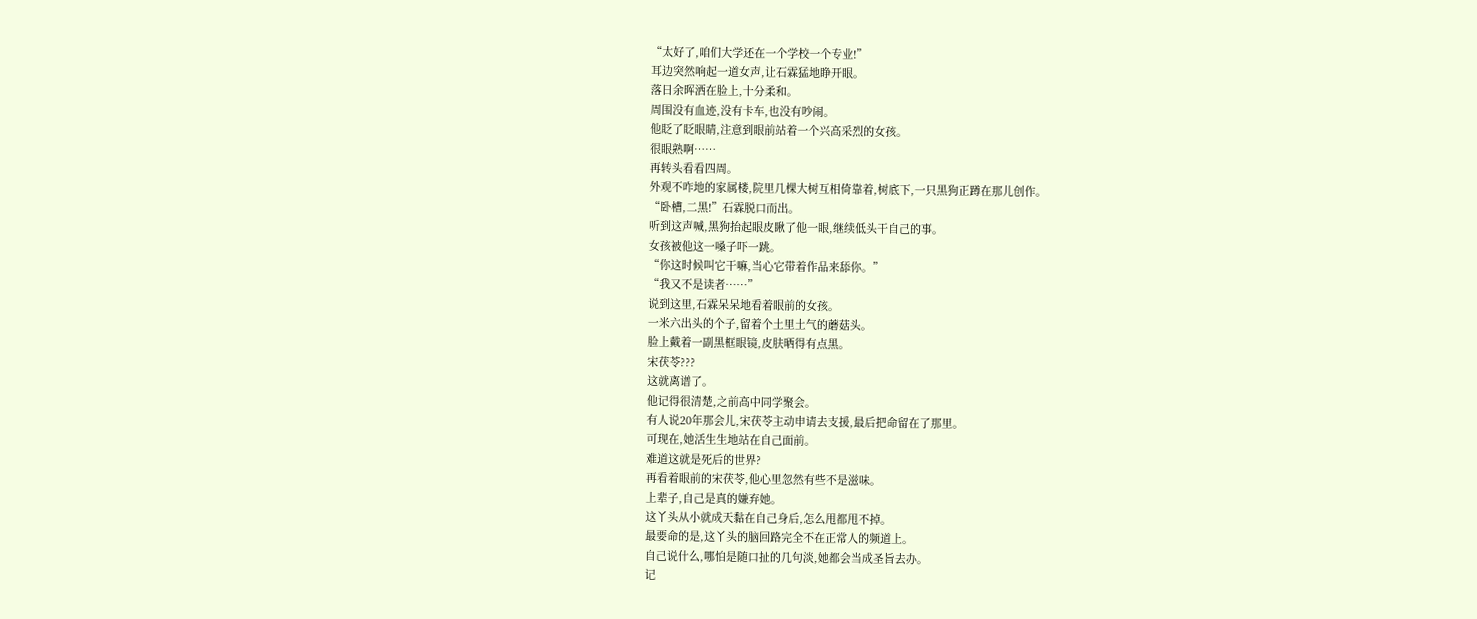“太好了,咱们大学还在一个学校一个专业!”
耳边突然响起一道女声,让石霖猛地睁开眼。
落日余晖洒在脸上,十分柔和。
周围没有血迹,没有卡车,也没有吵闹。
他眨了眨眼睛,注意到眼前站着一个兴高采烈的女孩。
很眼熟啊……
再转头看看四周。
外观不咋地的家属楼,院里几棵大树互相倚靠着,树底下,一只黑狗正蹲在那儿创作。
“卧槽,二黑!”石霖脱口而出。
听到这声喊,黑狗抬起眼皮瞅了他一眼,继续低头干自己的事。
女孩被他这一嗓子吓一跳。
“你这时候叫它干嘛,当心它带着作品来舔你。”
“我又不是读者……”
说到这里,石霖呆呆地看着眼前的女孩。
一米六出头的个子,留着个土里土气的蘑菇头。
脸上戴着一副黑框眼镜,皮肤晒得有点黑。
宋茯苓???
这就离谱了。
他记得很清楚,之前高中同学聚会。
有人说20年那会儿,宋茯苓主动申请去支援,最后把命留在了那里。
可现在,她活生生地站在自己面前。
难道这就是死后的世界?
再看着眼前的宋茯苓,他心里忽然有些不是滋味。
上辈子,自己是真的嫌弃她。
这丫头从小就成天黏在自己身后,怎么甩都甩不掉。
最要命的是,这丫头的脑回路完全不在正常人的频道上。
自己说什么,哪怕是随口扯的几句淡,她都会当成圣旨去办。
记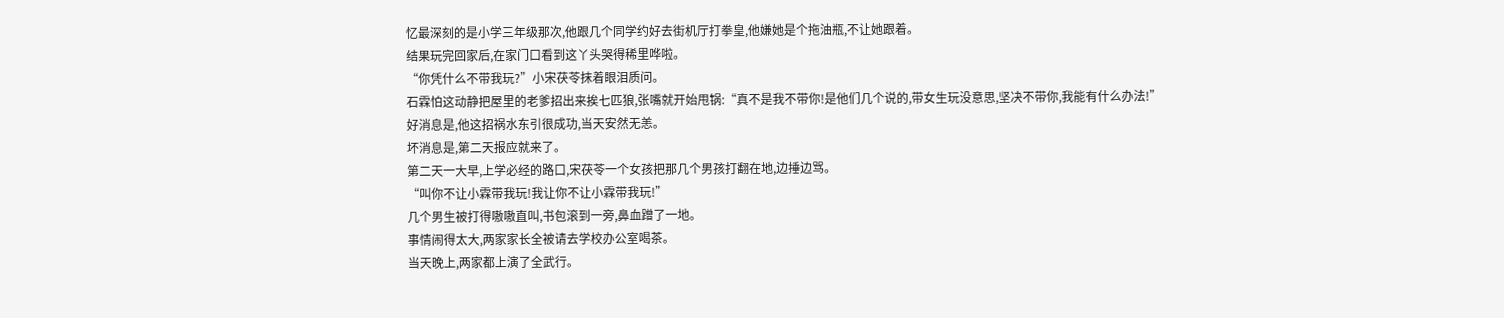忆最深刻的是小学三年级那次,他跟几个同学约好去街机厅打拳皇,他嫌她是个拖油瓶,不让她跟着。
结果玩完回家后,在家门口看到这丫头哭得稀里哗啦。
“你凭什么不带我玩?”小宋茯苓抹着眼泪质问。
石霖怕这动静把屋里的老爹招出来挨七匹狼,张嘴就开始甩锅:“真不是我不带你!是他们几个说的,带女生玩没意思,坚决不带你,我能有什么办法!”
好消息是,他这招祸水东引很成功,当天安然无恙。
坏消息是,第二天报应就来了。
第二天一大早,上学必经的路口,宋茯苓一个女孩把那几个男孩打翻在地,边捶边骂。
“叫你不让小霖带我玩!我让你不让小霖带我玩!”
几个男生被打得嗷嗷直叫,书包滚到一旁,鼻血蹭了一地。
事情闹得太大,两家家长全被请去学校办公室喝茶。
当天晚上,两家都上演了全武行。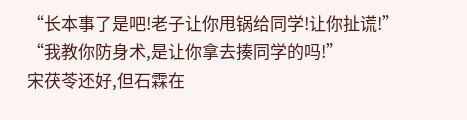“长本事了是吧!老子让你甩锅给同学!让你扯谎!”
“我教你防身术,是让你拿去揍同学的吗!”
宋茯苓还好,但石霖在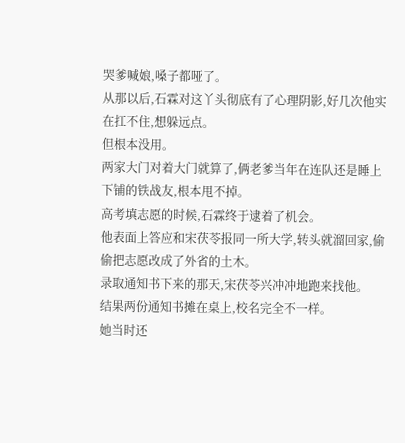哭爹喊娘,嗓子都哑了。
从那以后,石霖对这丫头彻底有了心理阴影,好几次他实在扛不住,想躲远点。
但根本没用。
两家大门对着大门就算了,俩老爹当年在连队还是睡上下铺的铁战友,根本甩不掉。
高考填志愿的时候,石霖终于逮着了机会。
他表面上答应和宋茯苓报同一所大学,转头就溜回家,偷偷把志愿改成了外省的土木。
录取通知书下来的那天,宋茯苓兴冲冲地跑来找他。
结果两份通知书摊在桌上,校名完全不一样。
她当时还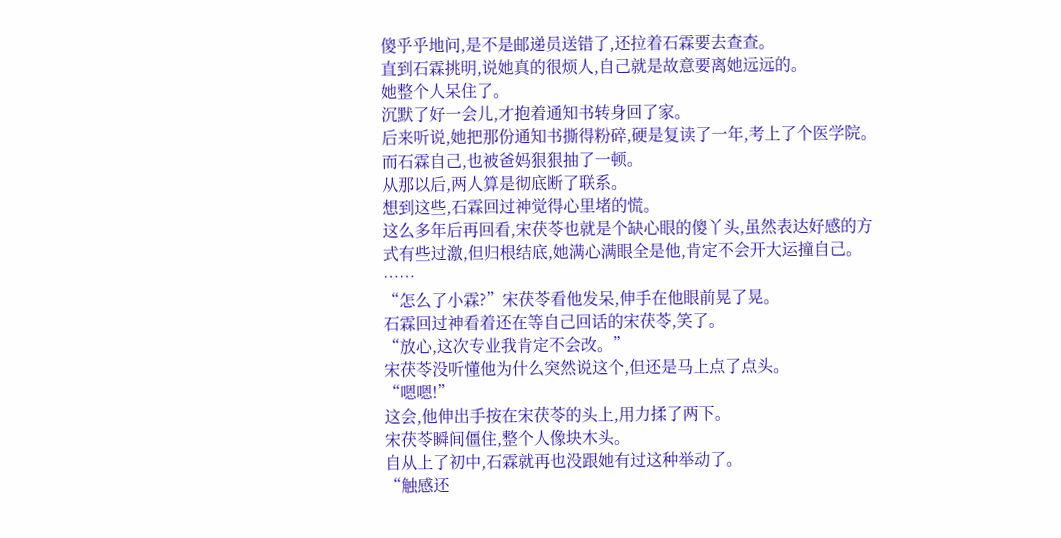傻乎乎地问,是不是邮递员送错了,还拉着石霖要去查查。
直到石霖挑明,说她真的很烦人,自己就是故意要离她远远的。
她整个人呆住了。
沉默了好一会儿,才抱着通知书转身回了家。
后来听说,她把那份通知书撕得粉碎,硬是复读了一年,考上了个医学院。
而石霖自己,也被爸妈狠狠抽了一顿。
从那以后,两人算是彻底断了联系。
想到这些,石霖回过神觉得心里堵的慌。
这么多年后再回看,宋茯苓也就是个缺心眼的傻丫头,虽然表达好感的方式有些过激,但归根结底,她满心满眼全是他,肯定不会开大运撞自己。
……
“怎么了小霖?”宋茯苓看他发呆,伸手在他眼前晃了晃。
石霖回过神看着还在等自己回话的宋茯苓,笑了。
“放心,这次专业我肯定不会改。”
宋茯苓没听懂他为什么突然说这个,但还是马上点了点头。
“嗯嗯!”
这会,他伸出手按在宋茯苓的头上,用力揉了两下。
宋茯苓瞬间僵住,整个人像块木头。
自从上了初中,石霖就再也没跟她有过这种举动了。
“触感还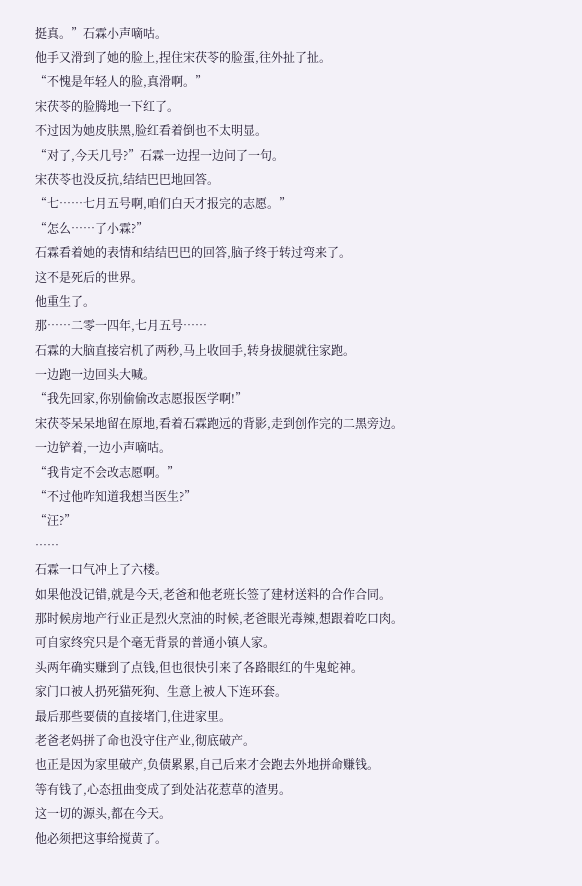挺真。”石霖小声嘀咕。
他手又滑到了她的脸上,捏住宋茯苓的脸蛋,往外扯了扯。
“不愧是年轻人的脸,真滑啊。”
宋茯苓的脸腾地一下红了。
不过因为她皮肤黑,脸红看着倒也不太明显。
“对了,今天几号?”石霖一边捏一边问了一句。
宋茯苓也没反抗,结结巴巴地回答。
“七……七月五号啊,咱们白天才报完的志愿。”
“怎么……了小霖?”
石霖看着她的表情和结结巴巴的回答,脑子终于转过弯来了。
这不是死后的世界。
他重生了。
那……二零一四年,七月五号……
石霖的大脑直接宕机了两秒,马上收回手,转身拔腿就往家跑。
一边跑一边回头大喊。
“我先回家,你别偷偷改志愿报医学啊!”
宋茯苓呆呆地留在原地,看着石霖跑远的背影,走到创作完的二黑旁边。
一边铲着,一边小声嘀咕。
“我肯定不会改志愿啊。”
“不过他咋知道我想当医生?”
“汪?”
……
石霖一口气冲上了六楼。
如果他没记错,就是今天,老爸和他老班长签了建材送料的合作合同。
那时候房地产行业正是烈火烹油的时候,老爸眼光毒辣,想跟着吃口肉。
可自家终究只是个毫无背景的普通小镇人家。
头两年确实赚到了点钱,但也很快引来了各路眼红的牛鬼蛇神。
家门口被人扔死猫死狗、生意上被人下连环套。
最后那些要债的直接堵门,住进家里。
老爸老妈拼了命也没守住产业,彻底破产。
也正是因为家里破产,负债累累,自己后来才会跑去外地拼命赚钱。
等有钱了,心态扭曲变成了到处沾花惹草的渣男。
这一切的源头,都在今天。
他必须把这事给搅黄了。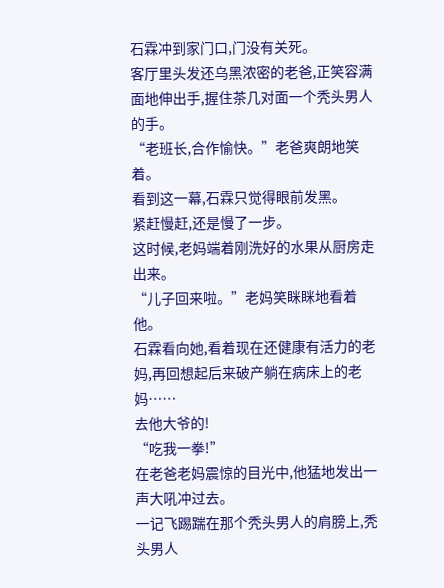石霖冲到家门口,门没有关死。
客厅里头发还乌黑浓密的老爸,正笑容满面地伸出手,握住茶几对面一个秃头男人的手。
“老班长,合作愉快。”老爸爽朗地笑着。
看到这一幕,石霖只觉得眼前发黑。
紧赶慢赶,还是慢了一步。
这时候,老妈端着刚洗好的水果从厨房走出来。
“儿子回来啦。”老妈笑眯眯地看着他。
石霖看向她,看着现在还健康有活力的老妈,再回想起后来破产躺在病床上的老妈……
去他大爷的!
“吃我一拳!”
在老爸老妈震惊的目光中,他猛地发出一声大吼冲过去。
一记飞踢踹在那个秃头男人的肩膀上,秃头男人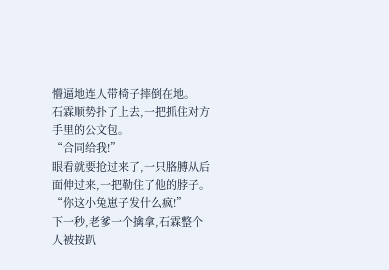懵逼地连人带椅子摔倒在地。
石霖顺势扑了上去,一把抓住对方手里的公文包。
“合同给我!”
眼看就要抢过来了,一只胳膊从后面伸过来,一把勒住了他的脖子。
“你这小兔崽子发什么疯!”
下一秒,老爹一个擒拿,石霖整个人被按趴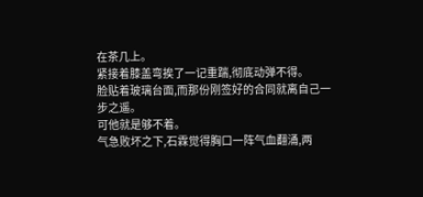在茶几上。
紧接着膝盖弯挨了一记重踹,彻底动弹不得。
脸贴着玻璃台面,而那份刚签好的合同就离自己一步之遥。
可他就是够不着。
气急败坏之下,石霖觉得胸口一阵气血翻涌,两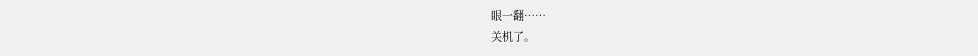眼一翻……
关机了。